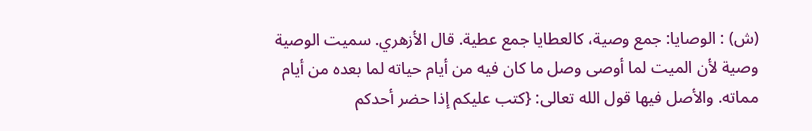(ش) : الوصايا: جمع وصية، كالعطايا جمع عطية. قال الأزهري. سميت الوصية وصية لأن الميت لما أوصى وصل ما كان فيه من أيام حياته لما بعده من أيام مماته. والأصل فيها قول الله تعالى: {كتب عليكم إذا حضر أحدكم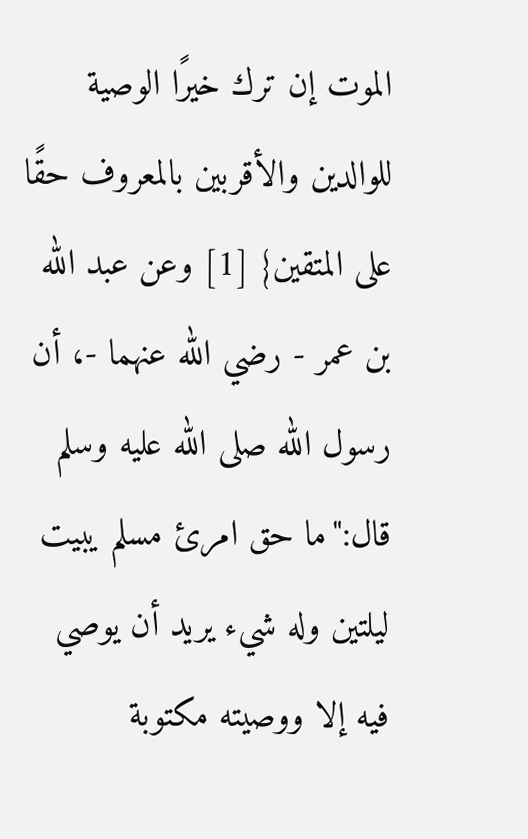الموت إن ترك خيرًا الوصية للوالدين والأقربين بالمعروف حقًا على المتقين} [1] وعن عبد الله بن عمر - رضي الله عنهما -، أن رسول الله صلى الله عليه وسلم قال:"ما حق امرئ مسلم يبيت ليلتين وله شيء يريد أن يوصي فيه إلا ووصيته مكتوبة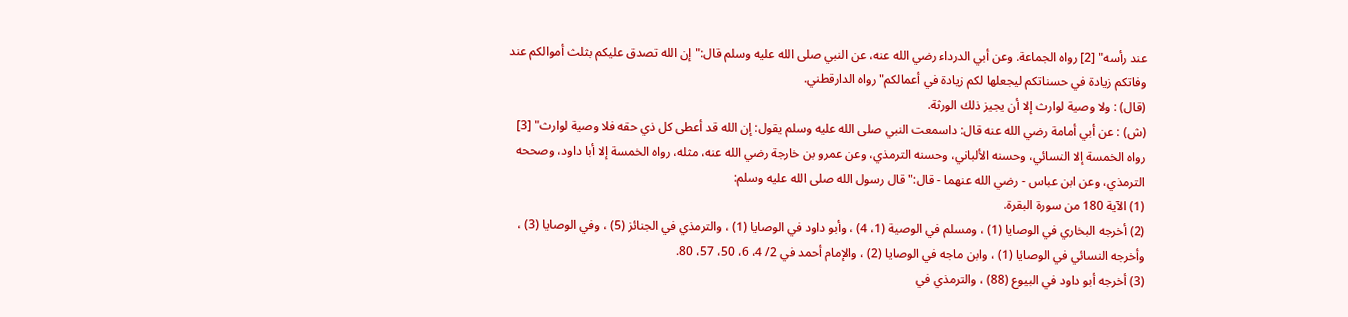عند رأسه" [2] رواه الجماعة. وعن أبي الدرداء رضي الله عنه، عن النبي صلى الله عليه وسلم قال:"إن الله تصدق عليكم بثلث أموالكم عند وفاتكم زيادة في حسناتكم ليجعلها لكم زيادة في أعمالكم"رواه الدارقطني.
(قال) : ولا وصية لوارث إلا أن يجيز ذلك الورثة.
(ش) : عن أبي أمامة رضي الله عنه قال: داسمعت النبي صلى الله عليه وسلم يقول: إن الله قد أعطى كل ذي حقه فلا وصية لوارث" [3] رواه الخمسة إلا النسائي، وحسنه الألباني، وحسنه الترمذي، وعن عمرو بن خارجة رضي الله عنه، مثله، رواه الخمسة إلا أبا داود، وصححه الترمذي، وعن ابن عباس - رضي الله عنهما - قال:"قال رسول الله صلى الله عليه وسلم:
(1) الآية 180 من سورة البقرة.
(2) أخرجه البخاري في الوصايا (1) ، ومسلم في الوصية (1، 4) ، وأبو داود في الوصايا (1) ، والترمذي في الجنائز (5) ، وفي الوصايا (3) ، وأخرجه النسائي في الوصايا (1) ، وابن ماجه في الوصايا (2) ، والإمام أحمد في 2/ 4، 6، 50، 57، 80.
(3) أخرجه أبو داود في البيوع (88) ، والترمذي في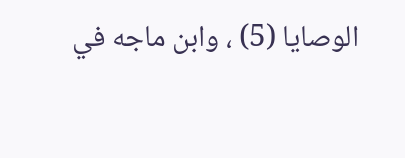الوصايا (5) ، وابن ماجه في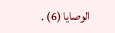الوصايا (6) .